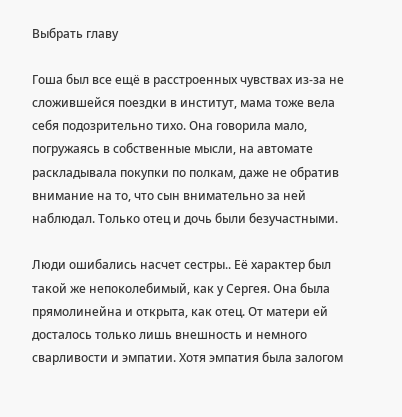Выбрать главу

Гоша был все ещё в расстроенных чувствах из-за не сложившейся поездки в институт, мама тоже вела себя подозрительно тихо. Она говорила мало, погружаясь в собственные мысли, на автомате раскладывала покупки по полкам, даже не обратив внимание на то, что сын внимательно за ней наблюдал. Только отец и дочь были безучастными.

Люди ошибались насчет сестры.. Её характер был такой же непоколебимый, как у Сергея. Она была прямолинейна и открыта, как отец. От матери ей досталось только лишь внешность и немного сварливости и эмпатии. Хотя эмпатия была залогом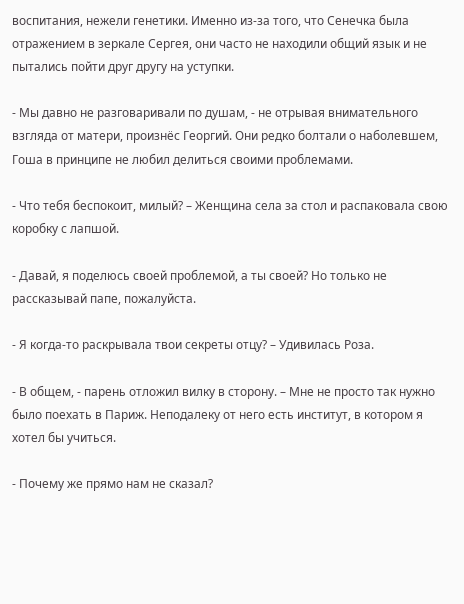воспитания, нежели генетики. Именно из-за того, что Сенечка была отражением в зеркале Сергея, они часто не находили общий язык и не пытались пойти друг другу на уступки.

- Мы давно не разговаривали по душам, - не отрывая внимательного взгляда от матери, произнёс Георгий. Они редко болтали о наболевшем, Гоша в принципе не любил делиться своими проблемами.

- Что тебя беспокоит, милый? – Женщина села за стол и распаковала свою коробку с лапшой.

- Давай, я поделюсь своей проблемой, а ты своей? Но только не рассказывай папе, пожалуйста.

- Я когда-то раскрывала твои секреты отцу? – Удивилась Роза.

- В общем, - парень отложил вилку в сторону. – Мне не просто так нужно было поехать в Париж. Неподалеку от него есть институт, в котором я хотел бы учиться.

- Почему же прямо нам не сказал?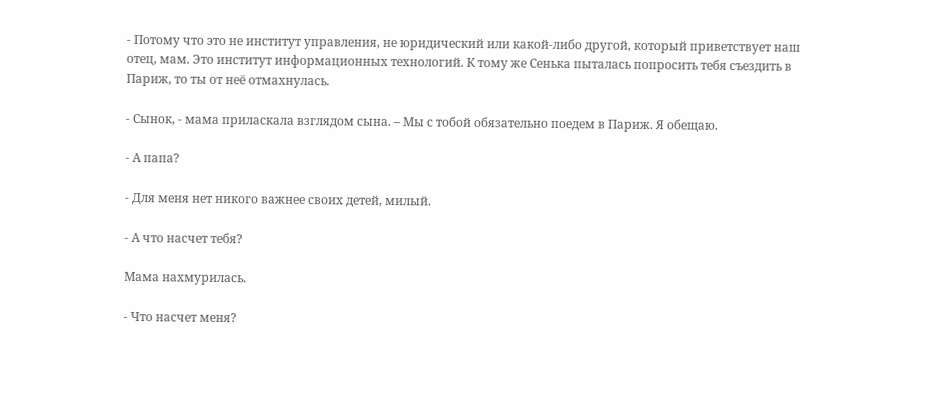- Потому что это не институт управления, не юридический или какой-либо другой, который приветствует наш отец, мам. Это институт информационных технологий. К тому же Сенька пыталась попросить тебя съездить в Париж, то ты от неё отмахнулась.

- Сынок, - мама приласкала взглядом сына. – Мы с тобой обязательно поедем в Париж. Я обещаю.

- А папа?

- Для меня нет никого важнее своих детей, милый.

- А что насчет тебя?

Мама нахмурилась.

- Что насчет меня?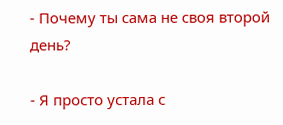- Почему ты сама не своя второй день?

- Я просто устала с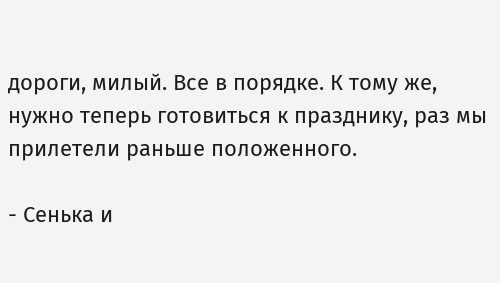дороги, милый. Все в порядке. К тому же, нужно теперь готовиться к празднику, раз мы прилетели раньше положенного.

- Сенька и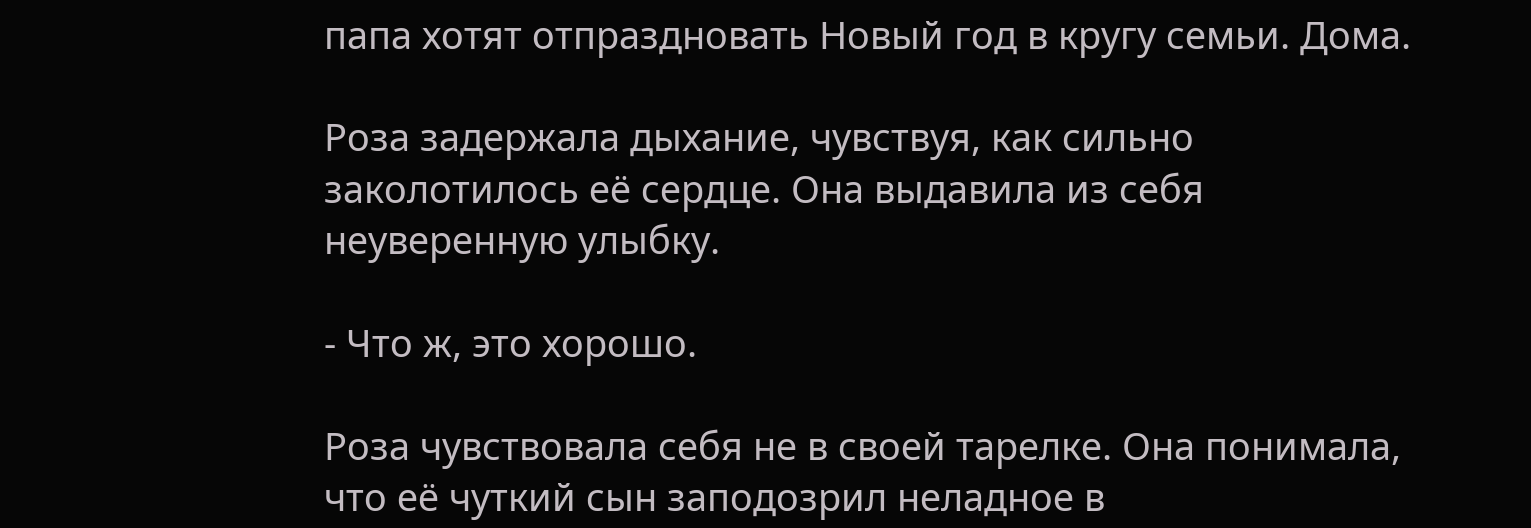папа хотят отпраздновать Новый год в кругу семьи. Дома.

Роза задержала дыхание, чувствуя, как сильно заколотилось её сердце. Она выдавила из себя неуверенную улыбку.

- Что ж, это хорошо.

Роза чувствовала себя не в своей тарелке. Она понимала, что её чуткий сын заподозрил неладное в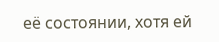её состоянии, хотя ей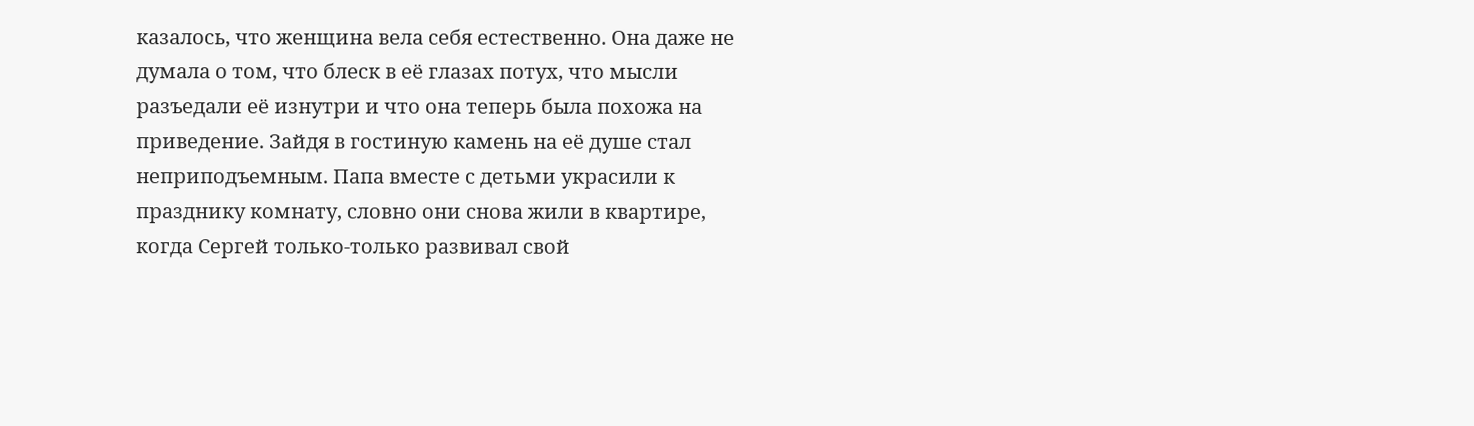казалось, что женщина вела себя естественно. Она даже не думала о том, что блеск в её глазах потух, что мысли разъедали её изнутри и что она теперь была похожа на приведение. Зайдя в гостиную камень на её душе стал неприподъемным. Папа вместе с детьми украсили к празднику комнату, словно они снова жили в квартире, когда Сергей только-только развивал свой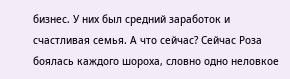бизнес. У них был средний заработок и счастливая семья. А что сейчас? Сейчас Роза боялась каждого шороха, словно одно неловкое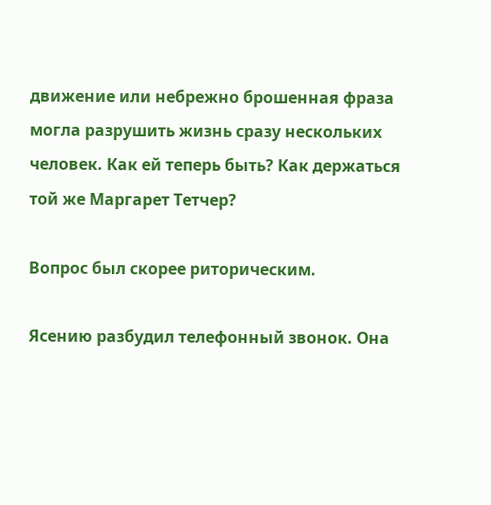движение или небрежно брошенная фраза могла разрушить жизнь сразу нескольких человек. Как ей теперь быть? Как держаться той же Маргарет Тетчер?

Вопрос был скорее риторическим.

Ясению разбудил телефонный звонок. Она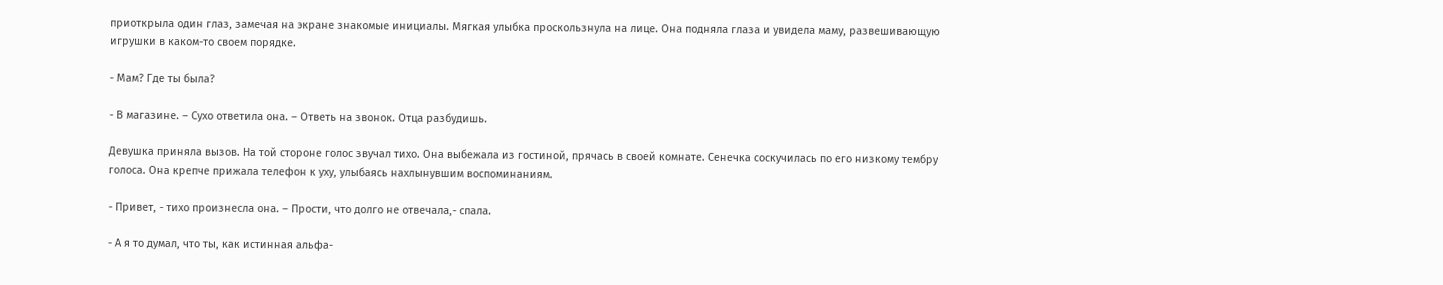приоткрыла один глаз, замечая на экране знакомые инициалы. Мягкая улыбка проскользнула на лице. Она подняла глаза и увидела маму, развешивающую игрушки в каком-то своем порядке.

- Мам? Где ты была?

- В магазине. – Сухо ответила она. – Ответь на звонок. Отца разбудишь.

Девушка приняла вызов. На той стороне голос звучал тихо. Она выбежала из гостиной, прячась в своей комнате. Сенечка соскучилась по его низкому тембру голоса. Она крепче прижала телефон к уху, улыбаясь нахлынувшим воспоминаниям.

- Привет, - тихо произнесла она. – Прости, что долго не отвечала,- спала.

- А я то думал, что ты, как истинная альфа-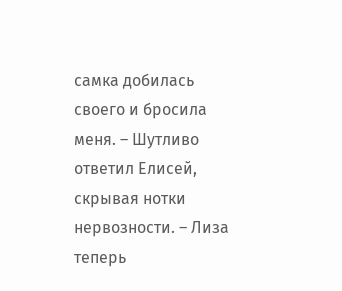самка добилась своего и бросила меня. – Шутливо ответил Елисей, скрывая нотки нервозности. – Лиза теперь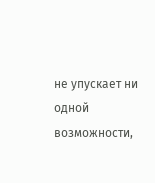не упускает ни одной возможности,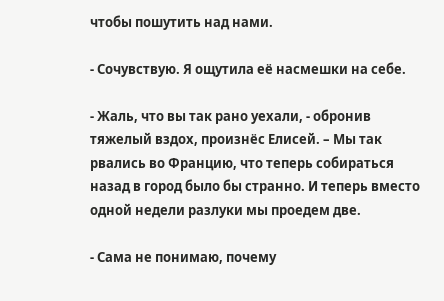чтобы пошутить над нами.

- Сочувствую. Я ощутила её насмешки на себе.

- Жаль, что вы так рано уехали, - обронив тяжелый вздох, произнёс Елисей. – Мы так рвались во Францию, что теперь собираться назад в город было бы странно. И теперь вместо одной недели разлуки мы проедем две.

- Сама не понимаю, почему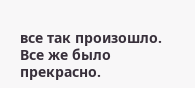все так произошло. Все же было прекрасно.